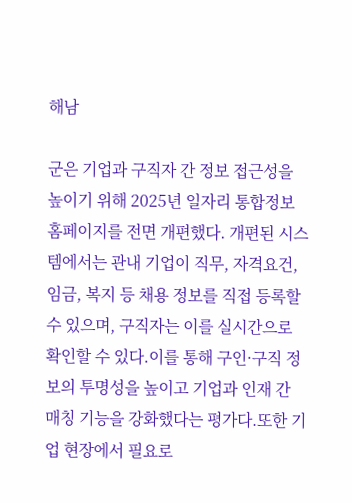해남

군은 기업과 구직자 간 정보 접근성을 높이기 위해 2025년 일자리 통합정보 홈페이지를 전면 개편했다. 개편된 시스템에서는 관내 기업이 직무, 자격요건, 임금, 복지 등 채용 정보를 직접 등록할 수 있으며, 구직자는 이를 실시간으로 확인할 수 있다.이를 통해 구인·구직 정보의 투명성을 높이고 기업과 인재 간 매칭 기능을 강화했다는 평가다.또한 기업 현장에서 필요로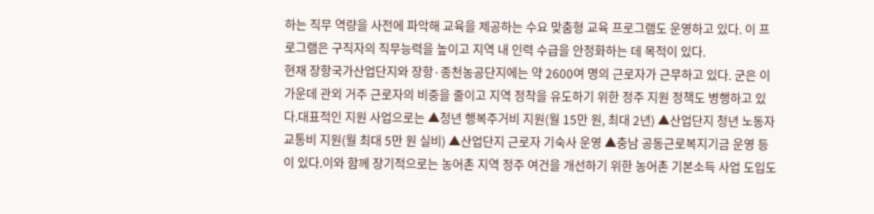하는 직무 역량을 사전에 파악해 교육을 제공하는 수요 맞춤형 교육 프로그램도 운영하고 있다. 이 프로그램은 구직자의 직무능력을 높이고 지역 내 인력 수급을 안정화하는 데 목적이 있다.
현재 장항국가산업단지와 장항·종천농공단지에는 약 2600여 명의 근로자가 근무하고 있다. 군은 이 가운데 관외 거주 근로자의 비중을 줄이고 지역 정착을 유도하기 위한 정주 지원 정책도 병행하고 있다.대표적인 지원 사업으로는 ▲청년 행복주거비 지원(월 15만 원, 최대 2년) ▲산업단지 청년 노동자 교통비 지원(월 최대 5만 원 실비) ▲산업단지 근로자 기숙사 운영 ▲충남 공동근로복지기금 운영 등이 있다.이와 함께 장기적으로는 농어촌 지역 정주 여건을 개선하기 위한 농어촌 기본소득 사업 도입도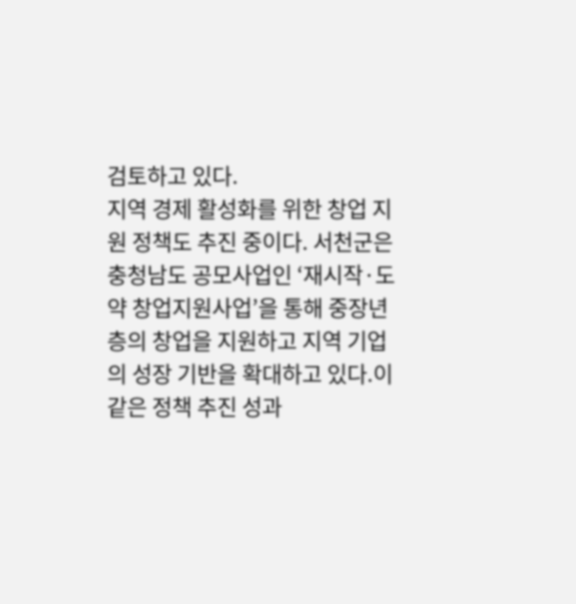검토하고 있다.
지역 경제 활성화를 위한 창업 지원 정책도 추진 중이다. 서천군은 충청남도 공모사업인 ‘재시작·도약 창업지원사업’을 통해 중장년층의 창업을 지원하고 지역 기업의 성장 기반을 확대하고 있다.이 같은 정책 추진 성과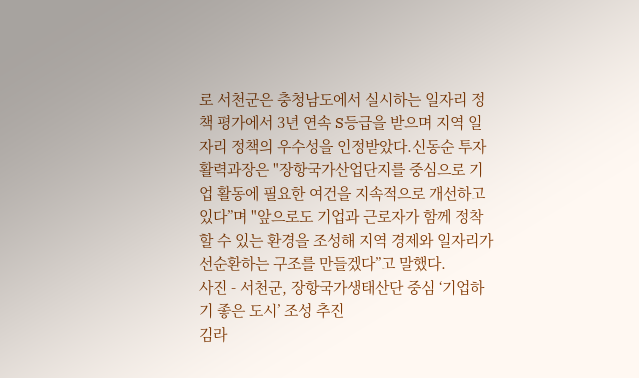로 서천군은 충청남도에서 실시하는 일자리 정책 평가에서 3년 연속 S등급을 받으며 지역 일자리 정책의 우수성을 인정받았다.신동순 투자활력과장은 "장항국가산업단지를 중심으로 기업 활동에 필요한 여건을 지속적으로 개선하고 있다”며 "앞으로도 기업과 근로자가 함께 정착할 수 있는 환경을 조성해 지역 경제와 일자리가 선순환하는 구조를 만들겠다”고 말했다.
사진 - 서천군, 장항국가생태산단 중심 ‘기업하기 좋은 도시’ 조성 추진
김라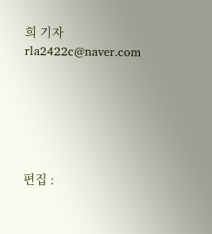희 기자 rla2422c@naver.com






편집 :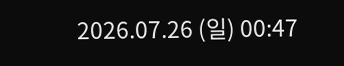2026.07.26 (일) 00:47